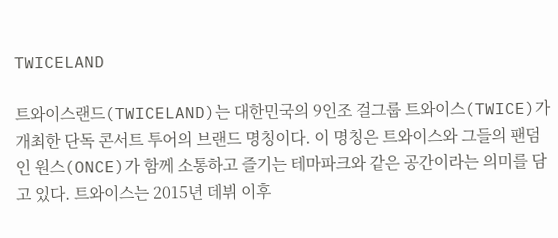TWICELAND

트와이스랜드(TWICELAND)는 대한민국의 9인조 걸그룹 트와이스(TWICE)가 개최한 단독 콘서트 투어의 브랜드 명칭이다. 이 명칭은 트와이스와 그들의 팬덤인 원스(ONCE)가 함께 소통하고 즐기는 테마파크와 같은 공간이라는 의미를 담고 있다. 트와이스는 2015년 데뷔 이후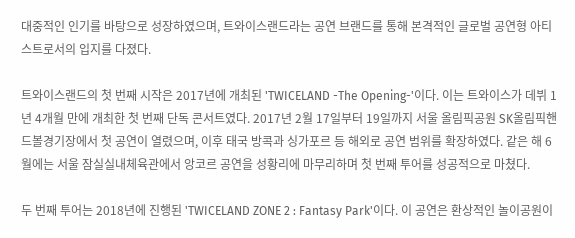대중적인 인기를 바탕으로 성장하였으며, 트와이스랜드라는 공연 브랜드를 통해 본격적인 글로벌 공연형 아티스트로서의 입지를 다졌다.

트와이스랜드의 첫 번째 시작은 2017년에 개최된 'TWICELAND -The Opening-'이다. 이는 트와이스가 데뷔 1년 4개월 만에 개최한 첫 번째 단독 콘서트였다. 2017년 2월 17일부터 19일까지 서울 올림픽공원 SK올림픽핸드볼경기장에서 첫 공연이 열렸으며, 이후 태국 방콕과 싱가포르 등 해외로 공연 범위를 확장하였다. 같은 해 6월에는 서울 잠실실내체육관에서 앙코르 공연을 성황리에 마무리하며 첫 번째 투어를 성공적으로 마쳤다.

두 번째 투어는 2018년에 진행된 'TWICELAND ZONE 2 : Fantasy Park'이다. 이 공연은 환상적인 놀이공원이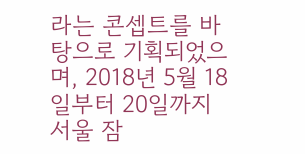라는 콘셉트를 바탕으로 기획되었으며, 2018년 5월 18일부터 20일까지 서울 잠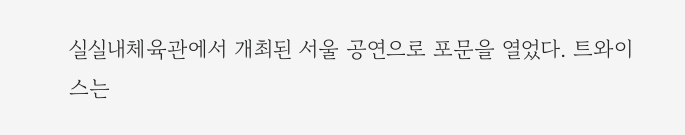실실내체육관에서 개최된 서울 공연으로 포문을 열었다. 트와이스는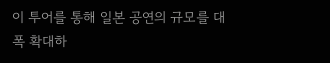이 투어를 통해 일본 공연의 규모를 대폭 확대하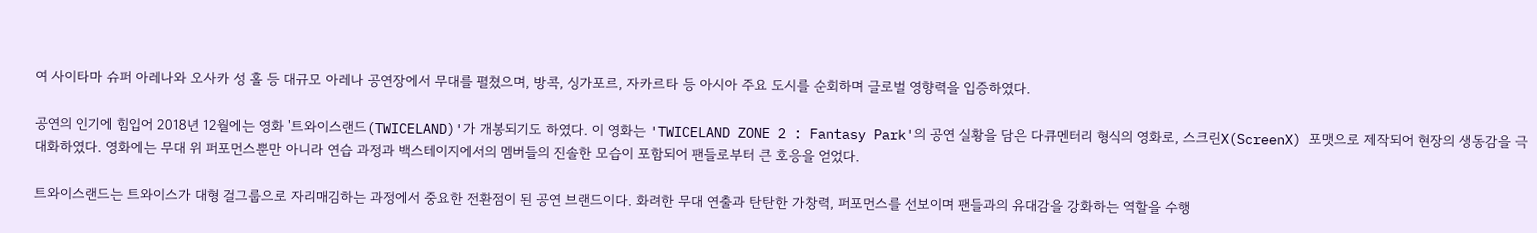여 사이타마 슈퍼 아레나와 오사카 성 홀 등 대규모 아레나 공연장에서 무대를 펼쳤으며, 방콕, 싱가포르, 자카르타 등 아시아 주요 도시를 순회하며 글로벌 영향력을 입증하였다.

공연의 인기에 힘입어 2018년 12월에는 영화 '트와이스랜드(TWICELAND)'가 개봉되기도 하였다. 이 영화는 'TWICELAND ZONE 2 : Fantasy Park'의 공연 실황을 담은 다큐멘터리 형식의 영화로, 스크린X(ScreenX) 포맷으로 제작되어 현장의 생동감을 극대화하였다. 영화에는 무대 위 퍼포먼스뿐만 아니라 연습 과정과 백스테이지에서의 멤버들의 진솔한 모습이 포함되어 팬들로부터 큰 호응을 얻었다.

트와이스랜드는 트와이스가 대형 걸그룹으로 자리매김하는 과정에서 중요한 전환점이 된 공연 브랜드이다. 화려한 무대 연출과 탄탄한 가창력, 퍼포먼스를 선보이며 팬들과의 유대감을 강화하는 역할을 수행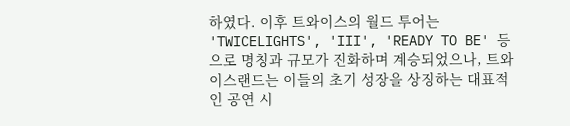하였다. 이후 트와이스의 월드 투어는 'TWICELIGHTS', 'III', 'READY TO BE' 등으로 명칭과 규모가 진화하며 계승되었으나, 트와이스랜드는 이들의 초기 성장을 상징하는 대표적인 공연 시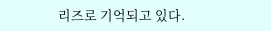리즈로 기억되고 있다.